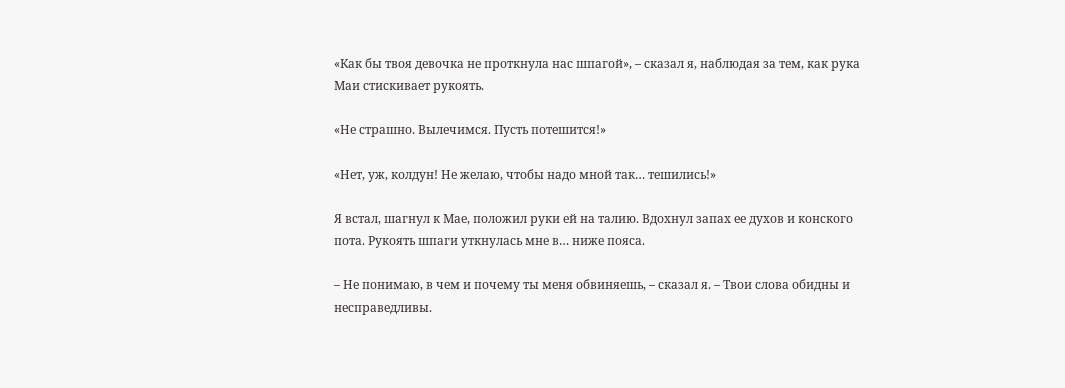«Как бы твоя девочка не проткнула нас шпагой», – сказал я, наблюдая за тем, как рука Маи стискивает рукоять.

«Не страшно. Вылечимся. Пусть потешится!»

«Нет, уж, колдун! Не желаю, чтобы надо мной так… тешились!»

Я встал, шагнул к Мае, положил руки ей на талию. Вдохнул запах ее духов и конского пота. Рукоять шпаги уткнулась мне в… ниже пояса.

– Не понимаю, в чем и почему ты меня обвиняешь, – сказал я. – Твои слова обидны и несправедливы.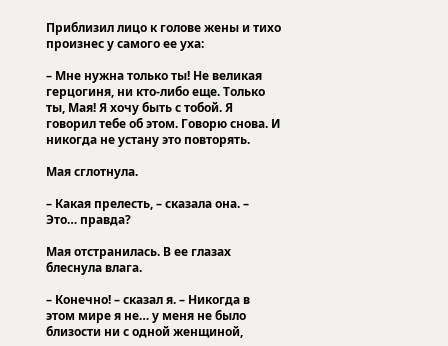Приблизил лицо к голове жены и тихо произнес у самого ее уха:

– Мне нужна только ты! Не великая герцогиня, ни кто-либо еще. Только ты, Мая! Я хочу быть с тобой. Я говорил тебе об этом. Говорю снова. И никогда не устану это повторять.

Мая сглотнула.

– Какая прелесть, – сказала она. – Это… правда?

Мая отстранилась. В ее глазах блеснула влага.

– Конечно! – сказал я. – Никогда в этом мире я не… у меня не было близости ни с одной женщиной,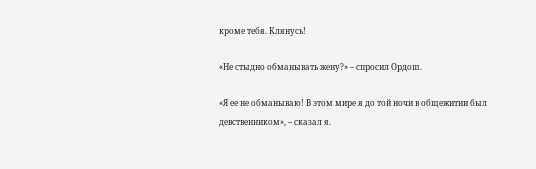кроме тебя. Клянусь!

«Не стыдно обманывать жену?» – спросил Ордош.

«Я ее не обманываю! В этом мире я до той ночи в общежитии был девственником», – сказал я.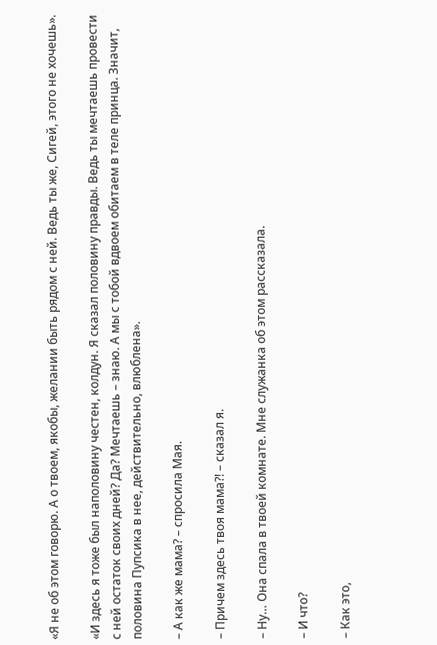«Я не об этом говорю. А о твоем, якобы, желании быть рядом с ней. Ведь ты же, Сигей, этого не хочешь».

«И здесь я тоже был наполовину честен, колдун. Я сказал половину правды. Ведь ты мечтаешь провести с ней остаток своих дней? Да? Мечтаешь – знаю. А мы с тобой вдвоем обитаем в теле принца. Значит, половина Пупсика в нее, действительно, влюблена».

– А как же мама? – спросила Мая.

– Причем здесь твоя мама?! – сказал я.

– Ну… Она спала в твоей комнате. Мне служанка об этом рассказала.

– И что?

– Как это,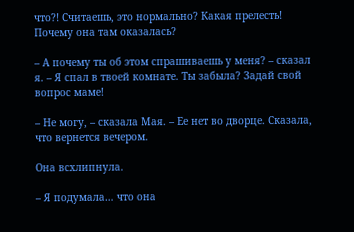что?! Считаешь, это нормально? Какая прелесть! Почему она там оказалась?

– А почему ты об этом спрашиваешь у меня? – сказал я. – Я спал в твоей комнате. Ты забыла? Задай свой вопрос маме!

– Не могу, – сказала Мая. – Ее нет во дворце. Сказала, что вернется вечером.

Она всхлипнула.

– Я подумала… что она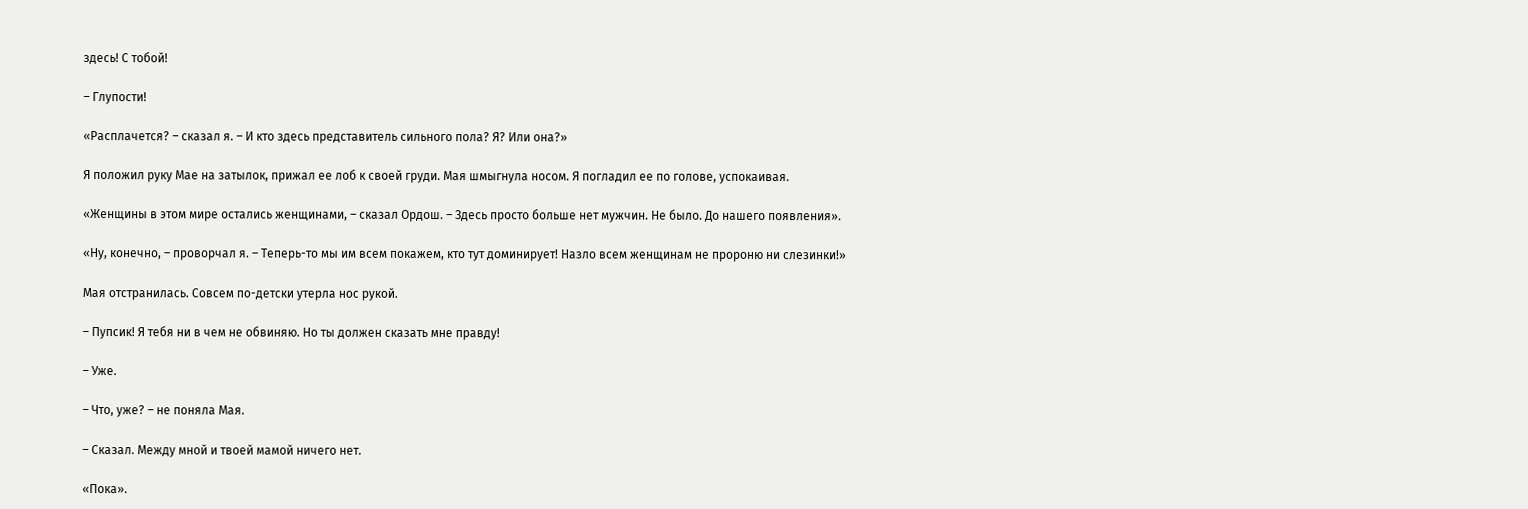здесь! С тобой!

– Глупости!

«Расплачется? – сказал я. – И кто здесь представитель сильного пола? Я? Или она?»

Я положил руку Мае на затылок, прижал ее лоб к своей груди. Мая шмыгнула носом. Я погладил ее по голове, успокаивая.

«Женщины в этом мире остались женщинами, – сказал Ордош. – Здесь просто больше нет мужчин. Не было. До нашего появления».

«Ну, конечно, – проворчал я. – Теперь-то мы им всем покажем, кто тут доминирует! Назло всем женщинам не пророню ни слезинки!»

Мая отстранилась. Совсем по-детски утерла нос рукой.

– Пупсик! Я тебя ни в чем не обвиняю. Но ты должен сказать мне правду!

– Уже.

– Что, уже? – не поняла Мая.

– Сказал. Между мной и твоей мамой ничего нет.

«Пока».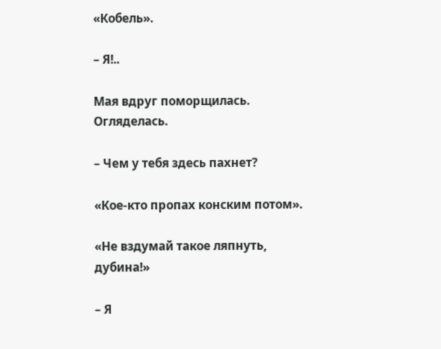«Кобель».

– Я!..

Мая вдруг поморщилась. Огляделась.

– Чем у тебя здесь пахнет?

«Кое-кто пропах конским потом».

«Не вздумай такое ляпнуть, дубина!»

– Я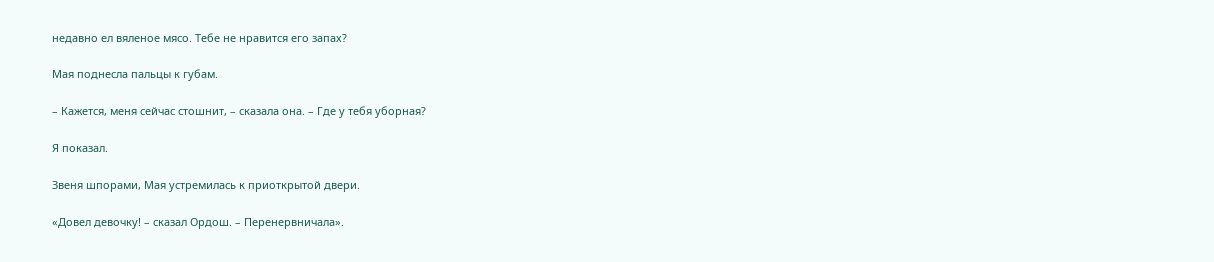недавно ел вяленое мясо. Тебе не нравится его запах?

Мая поднесла пальцы к губам.

– Кажется, меня сейчас стошнит, – сказала она. – Где у тебя уборная?

Я показал.

Звеня шпорами, Мая устремилась к приоткрытой двери.

«Довел девочку! – сказал Ордош. – Перенервничала».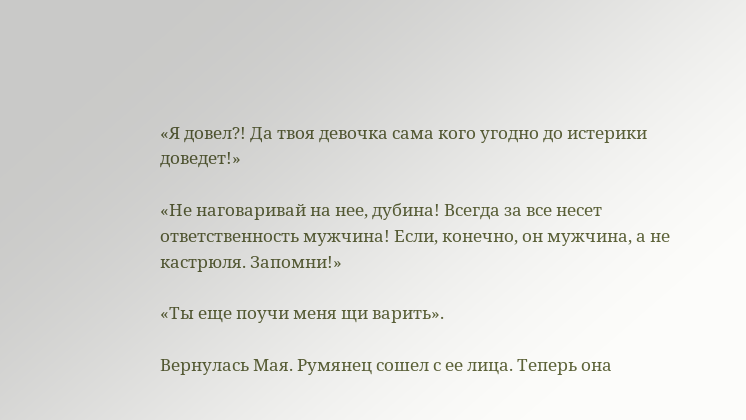«Я довел?! Да твоя девочка сама кого угодно до истерики доведет!»

«Не наговаривай на нее, дубина! Всегда за все несет ответственность мужчина! Если, конечно, он мужчина, а не кастрюля. Запомни!»

«Ты еще поучи меня щи варить».

Вернулась Мая. Румянец сошел с ее лица. Теперь она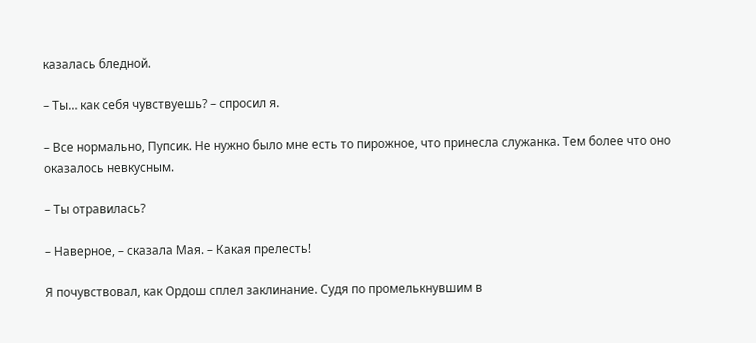казалась бледной.

– Ты… как себя чувствуешь? – спросил я.

– Все нормально, Пупсик. Не нужно было мне есть то пирожное, что принесла служанка. Тем более что оно оказалось невкусным.

– Ты отравилась?

– Наверное, – сказала Мая. – Какая прелесть!

Я почувствовал, как Ордош сплел заклинание. Судя по промелькнувшим в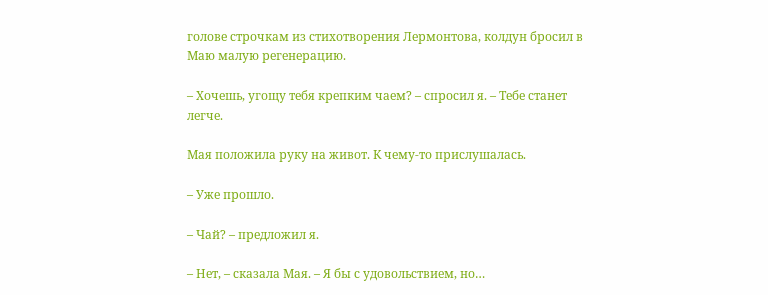голове строчкам из стихотворения Лермонтова, колдун бросил в Маю малую регенерацию.

– Хочешь, угощу тебя крепким чаем? – спросил я. – Тебе станет легче.

Мая положила руку на живот. К чему-то прислушалась.

– Уже прошло.

– Чай? – предложил я.

– Нет, – сказала Мая. – Я бы с удовольствием, но…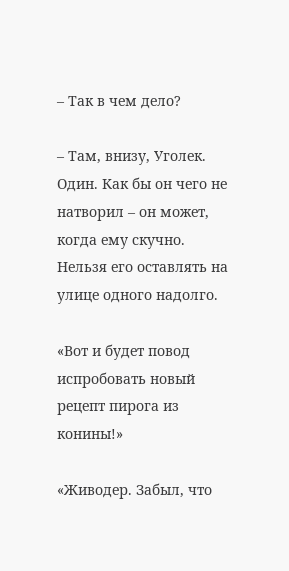– Так в чем дело?

– Там, внизу, Уголек. Один. Как бы он чего не натворил – он может, когда ему скучно. Нельзя его оставлять на улице одного надолго.

«Вот и будет повод испробовать новый рецепт пирога из конины!»

«Живодер. Забыл, что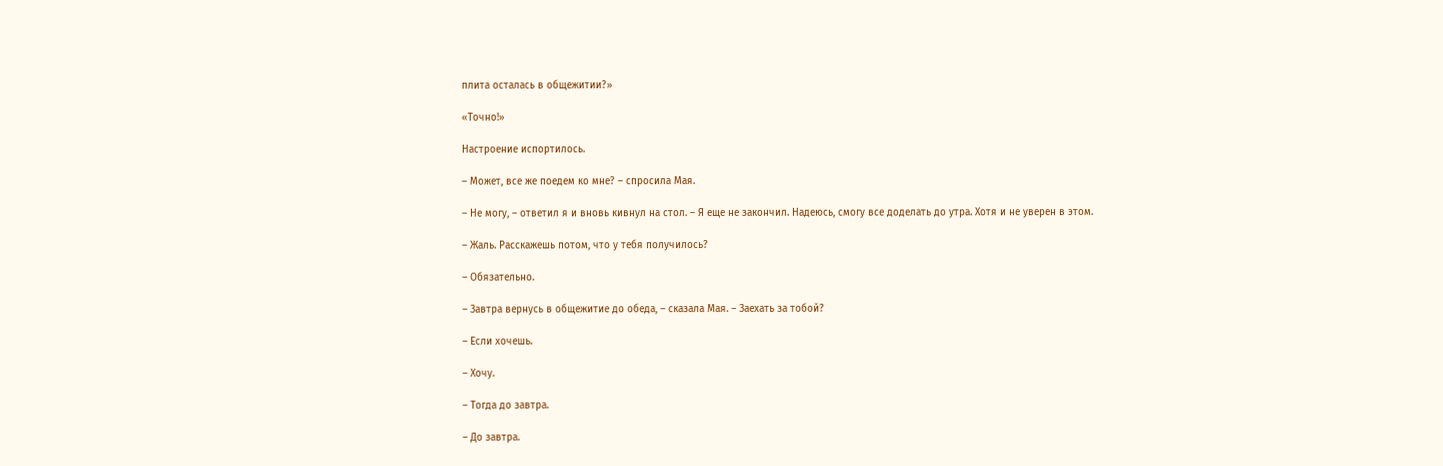плита осталась в общежитии?»

«Точно!»

Настроение испортилось.

– Может, все же поедем ко мне? – спросила Мая.

– Не могу, – ответил я и вновь кивнул на стол. – Я еще не закончил. Надеюсь, смогу все доделать до утра. Хотя и не уверен в этом.

– Жаль. Расскажешь потом, что у тебя получилось?

– Обязательно.

– Завтра вернусь в общежитие до обеда, – сказала Мая. – Заехать за тобой?

– Если хочешь.

– Хочу.

– Тогда до завтра.

– До завтра.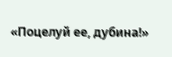«Поцелуй ее, дубина!»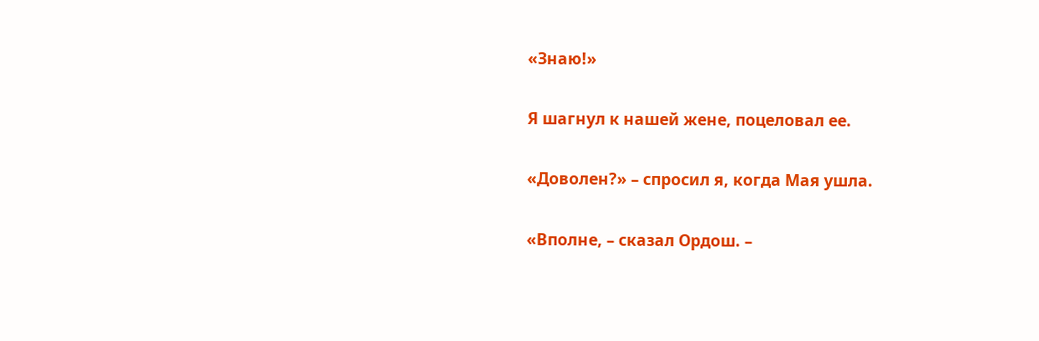«Знаю!»

Я шагнул к нашей жене, поцеловал ее.

«Доволен?» – спросил я, когда Мая ушла.

«Вполне, – сказал Ордош. –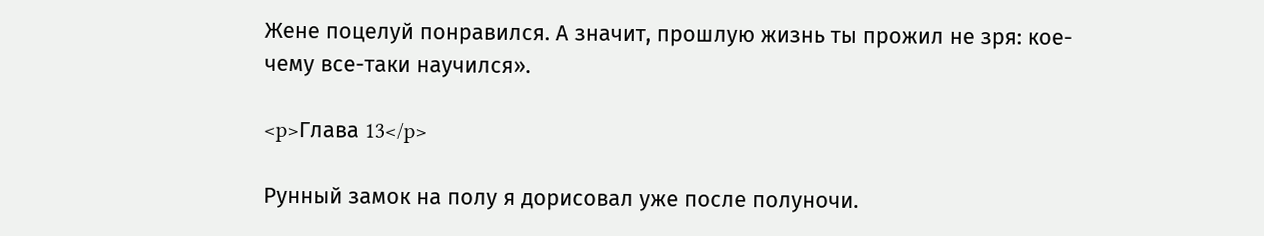Жене поцелуй понравился. А значит, прошлую жизнь ты прожил не зря: кое-чему все-таки научился».

<p>Глава 13</p>

Рунный замок на полу я дорисовал уже после полуночи.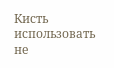Кисть использовать не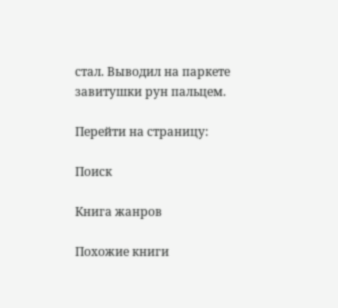стал. Выводил на паркете завитушки рун пальцем.

Перейти на страницу:

Поиск

Книга жанров

Похожие книги